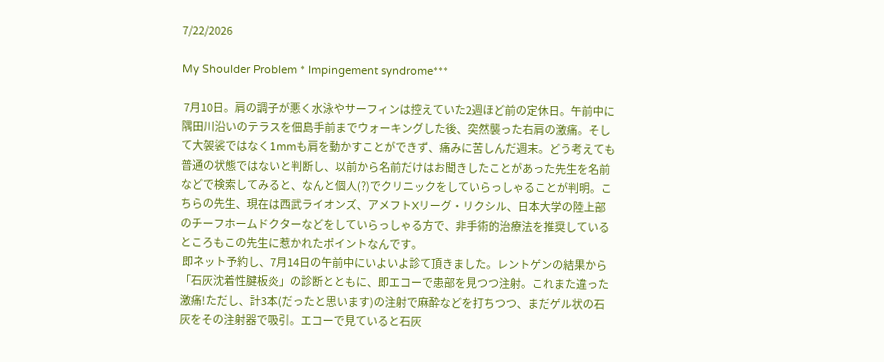7/22/2026

My Shoulder Problem * Impingement syndrome***

 7月10日。肩の調子が悪く水泳やサーフィンは控えていた2週ほど前の定休日。午前中に隅田川沿いのテラスを佃島手前までウォーキングした後、突然襲った右肩の激痛。そして大袈裟ではなく1mmも肩を動かすことができず、痛みに苦しんだ週末。どう考えても普通の状態ではないと判断し、以前から名前だけはお聞きしたことがあった先生を名前などで検索してみると、なんと個人(?)でクリニックをしていらっしゃることが判明。こちらの先生、現在は西武ライオンズ、アメフトXリーグ・リクシル、日本大学の陸上部のチーフホームドクターなどをしていらっしゃる方で、非手術的治療法を推奨しているところもこの先生に惹かれたポイントなんです。
 即ネット予約し、7月14日の午前中にいよいよ診て頂きました。レントゲンの結果から「石灰沈着性腱板炎」の診断とともに、即エコーで患部を見つつ注射。これまた違った激痛!ただし、計3本(だったと思います)の注射で麻酔などを打ちつつ、まだゲル状の石灰をその注射器で吸引。エコーで見ていると石灰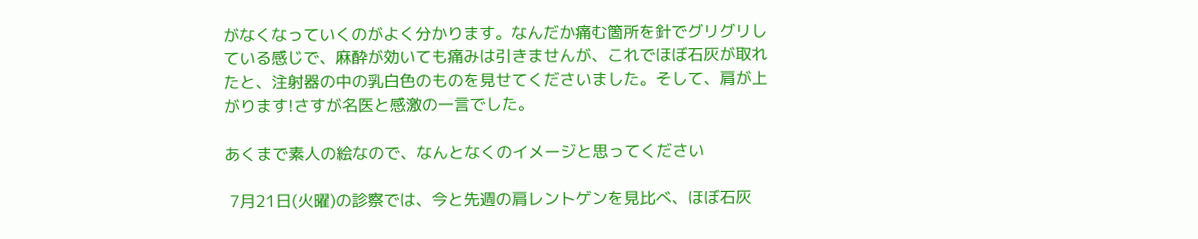がなくなっていくのがよく分かります。なんだか痛む箇所を針でグリグリしている感じで、麻酔が効いても痛みは引きませんが、これでほぼ石灰が取れたと、注射器の中の乳白色のものを見せてくださいました。そして、肩が上がります!さすが名医と感激の一言でした。

あくまで素人の絵なので、なんとなくのイメージと思ってください

 7月21日(火曜)の診察では、今と先週の肩レントゲンを見比べ、ほぼ石灰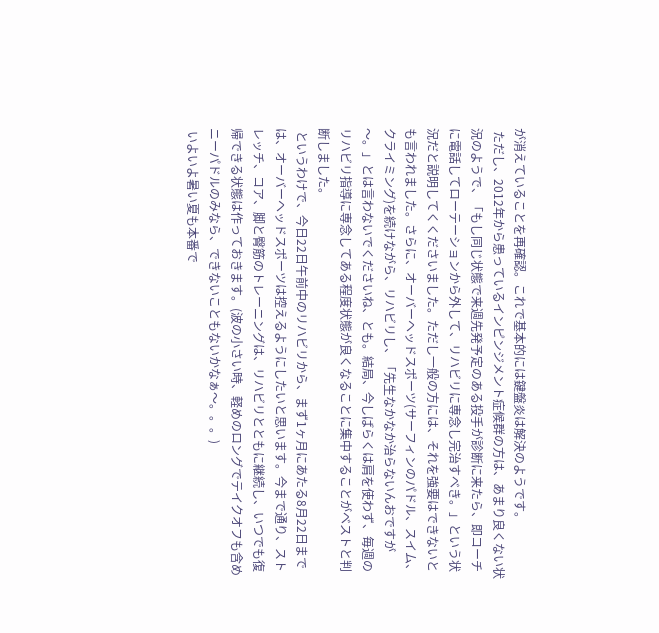が消えていることを再確認。これで基本的には鍵盤炎は解決のようです。
 ただし、2012年から患っているインピンジメント症候群の方は、あまり良くない状況のようで、「もし同じ状態で来週先発予定のある投手が診断に来たら、即コーチに電話してローテーションから外して、リハビリに専念し完治すべき。」という状況だと説明してくくださいました。ただし一般の方には、それを強要はできないとも言われました。さらに、オーバーヘッドスポーツ(サーフィンのパドル、スイム、クライミング)を続けながら、リハビリし、「先生なかなか治らないんおですが〜。」とは言わないでくださいね、とも。結局、今しばらくは肩を使わず、毎週のリハビリ指導に専念してある程度状態が良くなることに集中することがベストと判断しました。
 というわけで、今日22日午前中のリハビリから、まず1ヶ月にあたる8月22日までは、オーバーヘッドスポーツは控えるようにしたいと思います。今まで通り、ストレッチ、コア、脚と臀筋のトレーニングは、リハビリとともに継続し、いつでも復帰できる状態は作っておきます。(波の小さい時、軽めのロングでテイクオフも含めニーパドルのみなら、できないこともないかなぁ〜。。。)
 いよいよ暑い夏も本番で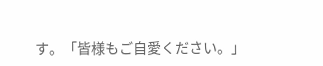す。「皆様もご自愛ください。」